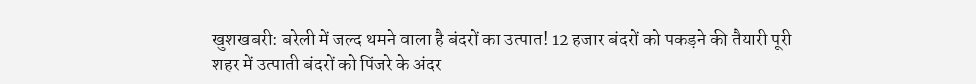खुशखबरी: बरेली में जल्द थमने वाला है बंदरों का उत्पात! 12 हजार बंदरों को पकड़ने की तैयारी पूरी
शहर में उत्पाती बंदरों को पिंजरे के अंदर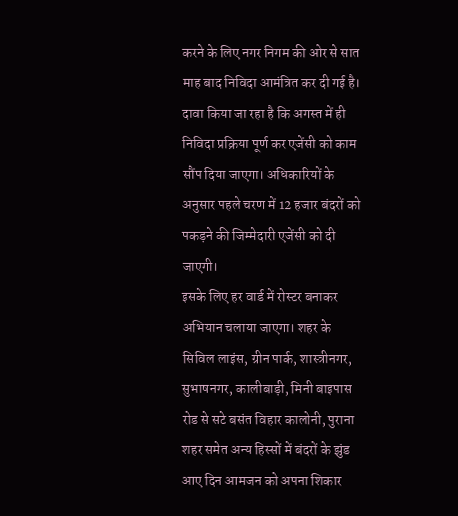करने के लिए नगर निगम की ओर से सात माह बाद निविदा आमंत्रित कर दी गई है। दावा किया जा रहा है कि अगस्त में ही निविदा प्रक्रिया पूर्ण कर एजेंसी को काम सौंप दिया जाएगा। अधिकारियों के अनुसार पहले चरण में 12 हजार बंदरों को पकड़ने की जिम्मेदारी एजेंसी को दी जाएगी।
इसके लिए हर वार्ड में रोस्टर बनाकर अभियान चलाया जाएगा। शहर के सिविल लाइंस, ग्रीन पार्क, शास्त्रीनगर, सुभाषनगर, कालीबाड़ी, मिनी बाइपास रोड से सटे बसंत विहार कालोनी, पुराना शहर समेत अन्य हिस्सों में बंदरों के झुंड आए दिन आमजन को अपना शिकार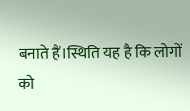बनाते हैं।स्थिति यह है कि लोगों को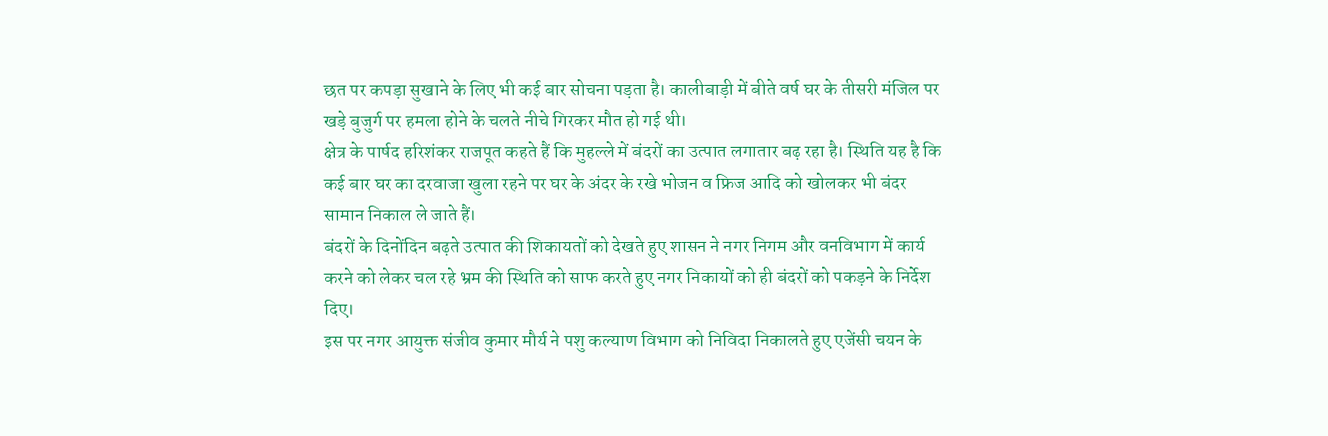छत पर कपड़ा सुखाने के लिए भी कई बार सोचना पड़ता है। कालीबाड़ी में बीते वर्ष घर के तीसरी मंजिल पर खड़े बुजुर्ग पर हमला होने के चलते नीचे गिरकर मौत हो गई थी।
क्षेत्र के पार्षद हरिशंकर राजपूत कहते हैं कि मुहल्ले में बंदरों का उत्पात लगातार बढ़ रहा है। स्थिति यह है कि कई बार घर का दरवाजा खुला रहने पर घर के अंदर के रखे भोजन व फ्रिज आदि को खोलकर भी बंदर सामान निकाल ले जाते हैं।
बंदरों के दिनोंदिन बढ़ते उत्पात की शिकायतों को देखते हुए शासन ने नगर निगम और वनविभाग में कार्य करने को लेकर चल रहे भ्रम की स्थिति को साफ करते हुए नगर निकायों को ही बंदरों को पकड़ने के निर्देश दिए।
इस पर नगर आयुक्त संजीव कुमार मौर्य ने पशु कल्याण विभाग को निविदा निकालते हुए एजेंसी चयन के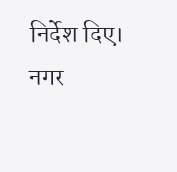निर्देश दिए। नगर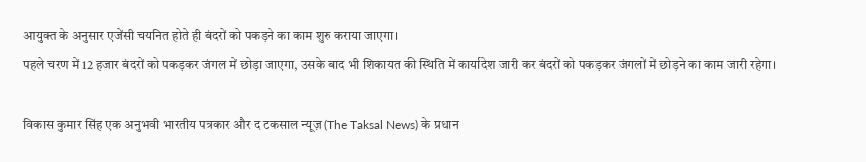आयुक्त के अनुसार एजेंसी चयनित होते ही बंदरों को पकड़ने का काम शुरु कराया जाएगा।
पहले चरण में 12 हजार बंदरों को पकड़कर जंगल में छोड़ा जाएगा, उसके बाद भी शिकायत की स्थिति में कार्यादेश जारी कर बंदरों को पकड़कर जंगलों में छोड़ने का काम जारी रहेगा।

विकास कुमार सिंह एक अनुभवी भारतीय पत्रकार और द टकसाल न्यूज़ (The Taksal News) के प्रधान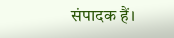संपादक हैं।